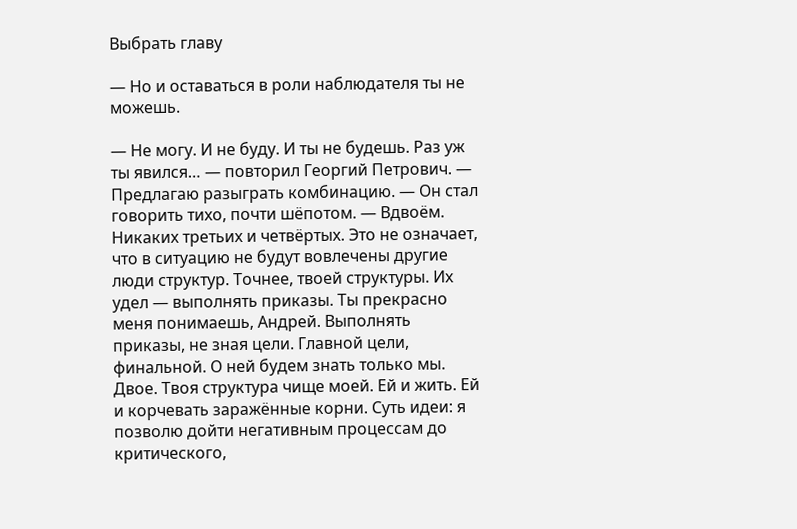Выбрать главу

— Но и оставаться в роли наблюдателя ты не можешь.

— Не могу. И не буду. И ты не будешь. Раз уж ты явился… — повторил Георгий Петрович. — Предлагаю разыграть комбинацию. — Он стал говорить тихо, почти шёпотом. — Вдвоём. Никаких третьих и четвёртых. Это не означает, что в ситуацию не будут вовлечены другие люди структур. Точнее, твоей структуры. Их удел — выполнять приказы. Ты прекрасно меня понимаешь, Андрей. Выполнять приказы, не зная цели. Главной цели, финальной. О ней будем знать только мы. Двое. Твоя структура чище моей. Ей и жить. Ей и корчевать заражённые корни. Суть идеи: я позволю дойти негативным процессам до критического,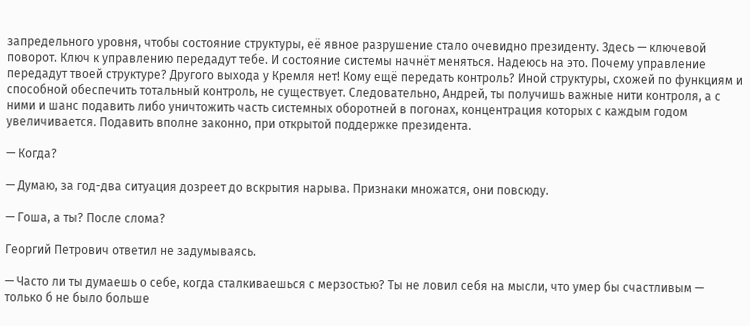запредельного уровня, чтобы состояние структуры, её явное разрушение стало очевидно президенту. Здесь — ключевой поворот. Ключ к управлению передадут тебе. И состояние системы начнёт меняться. Надеюсь на это. Почему управление передадут твоей структуре? Другого выхода у Кремля нет! Кому ещё передать контроль? Иной структуры, схожей по функциям и способной обеспечить тотальный контроль, не существует. Следовательно, Андрей, ты получишь важные нити контроля, а с ними и шанс подавить либо уничтожить часть системных оборотней в погонах, концентрация которых с каждым годом увеличивается. Подавить вполне законно, при открытой поддержке президента.

— Когда?

— Думаю, за год-два ситуация дозреет до вскрытия нарыва. Признаки множатся, они повсюду.

— Гоша, а ты? После слома?

Георгий Петрович ответил не задумываясь.

— Часто ли ты думаешь о себе, когда сталкиваешься с мерзостью? Ты не ловил себя на мысли, что умер бы счастливым — только б не было больше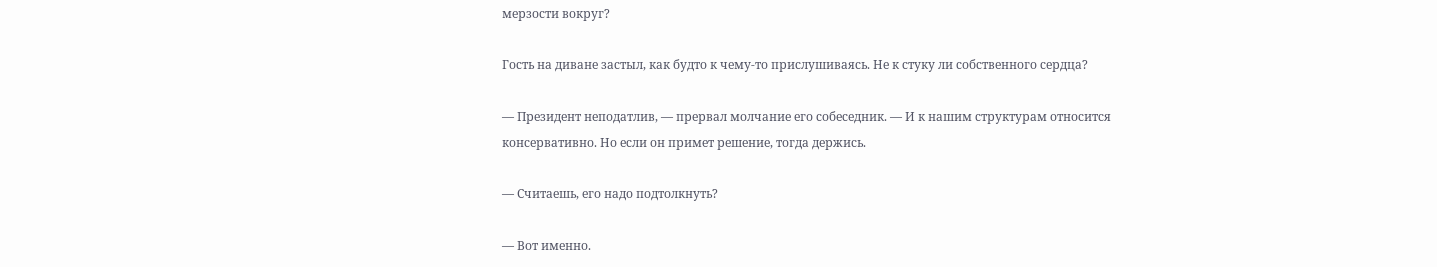мерзости вокруг?

Гость на диване застыл, как будто к чему-то прислушиваясь. Не к стуку ли собственного сердца?

— Президент неподатлив, — прервал молчание его собеседник. — И к нашим структурам относится консервативно. Но если он примет решение, тогда держись.

— Считаешь, его надо подтолкнуть?

— Вот именно.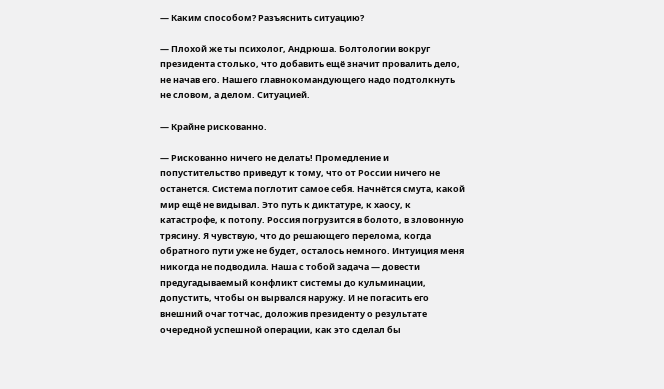— Каким способом? Разъяснить ситуацию?

— Плохой же ты психолог, Андрюша. Болтологии вокруг президента столько, что добавить ещё значит провалить дело, не начав его. Нашего главнокомандующего надо подтолкнуть не словом, а делом. Ситуацией.

— Крайне рискованно.

— Рискованно ничего не делать! Промедление и попустительство приведут к тому, что от России ничего не останется. Система поглотит самое себя. Начнётся смута, какой мир ещё не видывал. Это путь к диктатуре, к хаосу, к катастрофе, к потопу. Россия погрузится в болото, в зловонную трясину. Я чувствую, что до решающего перелома, когда обратного пути уже не будет, осталось немного. Интуиция меня никогда не подводила. Наша с тобой задача — довести предугадываемый конфликт системы до кульминации, допустить, чтобы он вырвался наружу. И не погасить его внешний очаг тотчас, доложив президенту о результате очередной успешной операции, как это сделал бы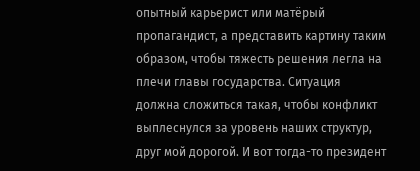опытный карьерист или матёрый пропагандист, а представить картину таким образом, чтобы тяжесть решения легла на плечи главы государства. Ситуация должна сложиться такая, чтобы конфликт выплеснулся за уровень наших структур, друг мой дорогой. И вот тогда-то президент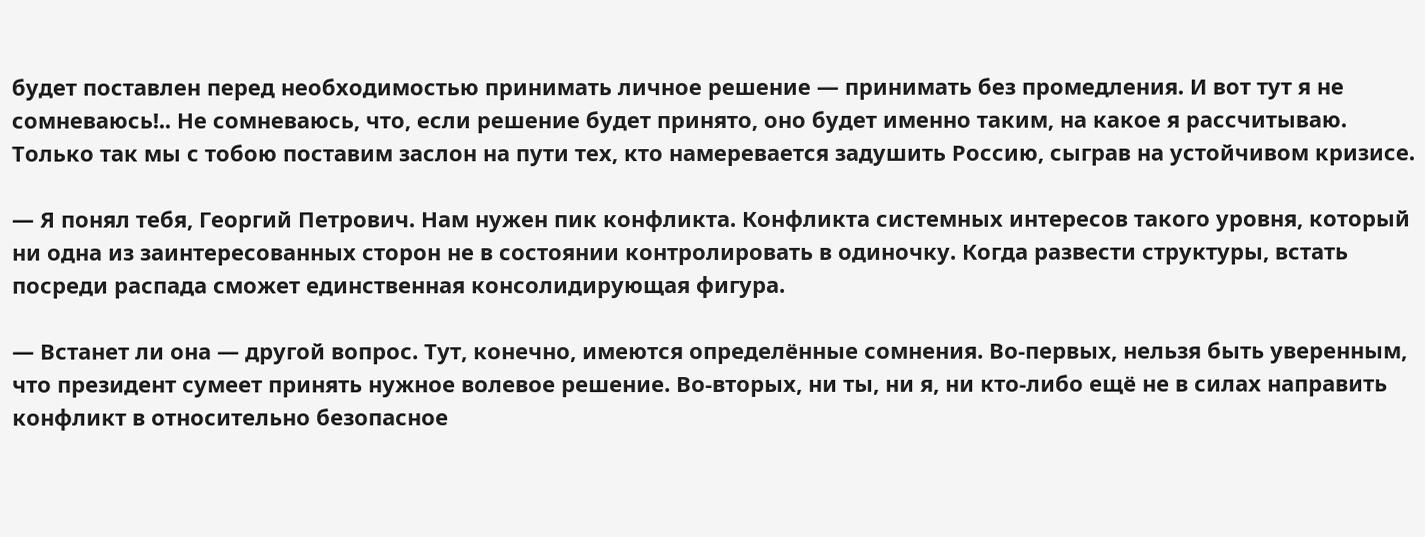будет поставлен перед необходимостью принимать личное решение — принимать без промедления. И вот тут я не сомневаюсь!.. Не сомневаюсь, что, если решение будет принято, оно будет именно таким, на какое я рассчитываю. Только так мы с тобою поставим заслон на пути тех, кто намеревается задушить Россию, сыграв на устойчивом кризисе.

— Я понял тебя, Георгий Петрович. Нам нужен пик конфликта. Конфликта системных интересов такого уровня, который ни одна из заинтересованных сторон не в состоянии контролировать в одиночку. Когда развести структуры, встать посреди распада сможет единственная консолидирующая фигура.

— Встанет ли она — другой вопрос. Тут, конечно, имеются определённые сомнения. Во-первых, нельзя быть уверенным, что президент сумеет принять нужное волевое решение. Во-вторых, ни ты, ни я, ни кто-либо ещё не в силах направить конфликт в относительно безопасное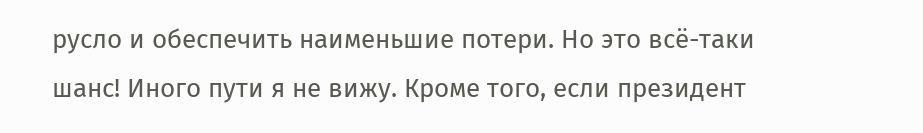русло и обеспечить наименьшие потери. Но это всё-таки шанс! Иного пути я не вижу. Кроме того, если президент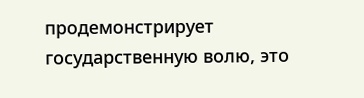продемонстрирует государственную волю, это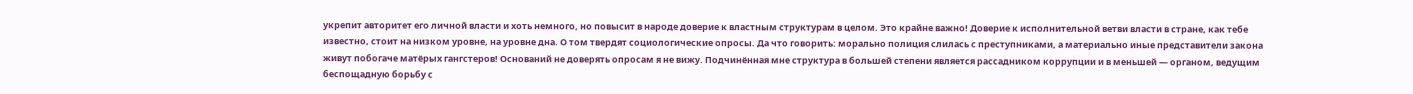укрепит авторитет его личной власти и хоть немного, но повысит в народе доверие к властным структурам в целом. Это крайне важно! Доверие к исполнительной ветви власти в стране, как тебе известно, стоит на низком уровне, на уровне дна. О том твердят социологические опросы. Да что говорить: морально полиция слилась с преступниками, а материально иные представители закона живут побогаче матёрых гангстеров! Оснований не доверять опросам я не вижу. Подчинённая мне структура в большей степени является рассадником коррупции и в меньшей — органом, ведущим беспощадную борьбу с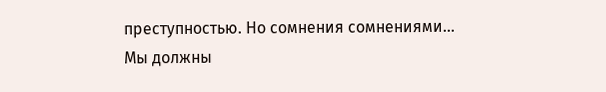преступностью. Но сомнения сомнениями… Мы должны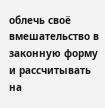облечь своё вмешательство в законную форму и рассчитывать на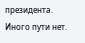президента. Иного пути нет.